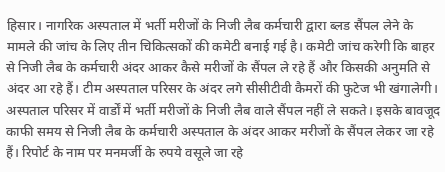हिसार। नागरिक अस्पताल में भर्ती मरीजों के निजी लैब कर्मचारी द्वारा ब्लड सैंपल लेने के मामले की जांच के लिए तीन चिकित्सकों की कमेटी बनाई गई है। कमेटी जांच करेगी कि बाहर से निजी लैब के कर्मचारी अंदर आकर कैसे मरीजों के सैंपल ले रहे हैं और किसकी अनुमति से अंदर आ रहे हैं। टीम अस्पताल परिसर के अंदर लगे सीसीटीवी कैमरों की फुटेज भी खंगालेगी।
अस्पताल परिसर में वार्डों में भर्ती मरीजों के निजी लैब वाले सैंपल नहीं ले सकते। इसके बावजूद काफी समय से निजी लैब के कर्मचारी अस्पताल के अंदर आकर मरीजों के सैंपल लेकर जा रहे हैं। रिपोर्ट के नाम पर मनमर्जी के रुपये वसूले जा रहे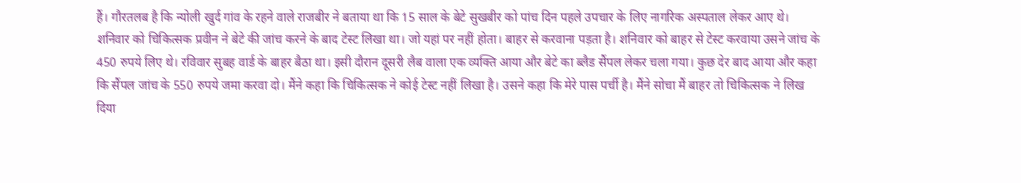हैं। गौरतलब है कि न्योली खुर्द गांव के रहने वाले राजबीर ने बताया था कि 15 साल के बेटे सुखबीर को पांच दिन पहले उपचार के लिए नागरिक अस्पताल लेकर आए थे। शनिवार को चिकित्सक प्रवीन ने बेटे की जांच करने के बाद टेस्ट लिखा था। जो यहां पर नहीं होता। बाहर से करवाना पड़ता है। शनिवार को बाहर से टेस्ट करवाया उसने जांच के 450 रुपये लिए थे। रविवार सुबह वार्ड के बाहर बैठा था। इसी दौरान दूसरी लैब वाला एक व्यक्ति आया और बेटे का ब्लैड सैंपल लेकर चला गया। कुछ देर बाद आया और कहा कि सैंपल जांच के 550 रुपये जमा करवा दो। मैंने कहा कि चिकित्सक ने कोई टेस्ट नहीं लिखा है। उसने कहा कि मेरे पास पर्ची है। मैंने सोचा मैं बाहर तो चिकित्सक ने लिख दिया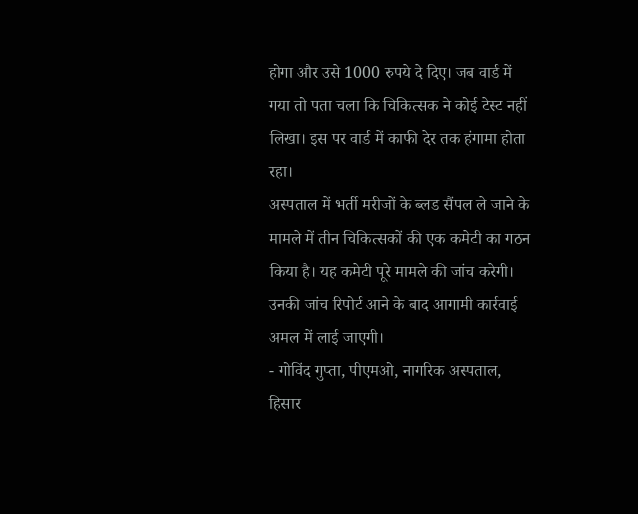होगा और उसे 1000 रुपये दे दिए। जब वार्ड में गया तो पता चला कि चिकित्सक ने कोई टेस्ट नहीं लिखा। इस पर वार्ड में काफी देर तक हंगामा होता रहा।
अस्पताल में भर्ती मरीजों के ब्लड सैंपल ले जाने के मामले में तीन चिकित्सकों की एक कमेटी का गठन किया है। यह कमेटी पूरे मामले की जांच करेगी। उनकी जांच रिपोर्ट आने के बाद आगामी कार्रवाई अमल में लाई जाएगी।
- गोविंद गुप्ता, पीएमओ, नागरिक अस्पताल, हिसार